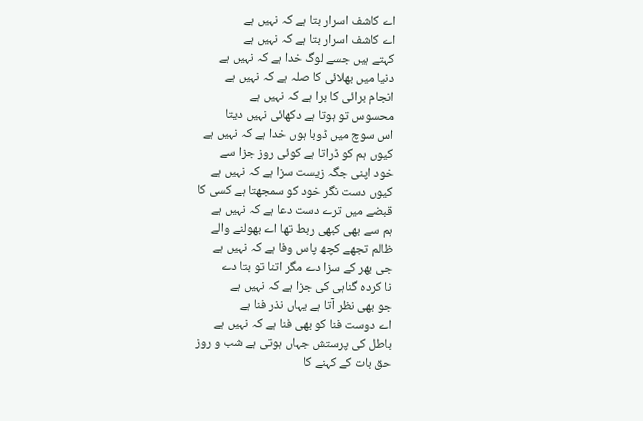اے کاشف اسرار بتا ہے کہ نہیں ہے
اے کاشف اسرار بتا ہے کہ نہیں ہے
کہتے ہیں جسے لوگ خدا ہے کہ نہیں ہے
دنیا میں بھلائی کا صلہ ہے کہ نہیں ہے
انجام برائی کا برا ہے کہ نہیں ہے
محسوس تو ہوتا ہے دکھائی نہیں دیتا
اس سوچ میں ڈوبا ہوں خدا ہے کہ نہیں ہے
کیوں ہم کو ڈراتا ہے کوئی روز جزا سے
خود اپنی جگہ زیست سزا ہے کہ نہیں ہے
کیوں دست نگر خود کو سمجھتا ہے کسی کا
قبضے میں ترے دست دعا ہے کہ نہیں ہے
ہم سے بھی کبھی ربط تھا اے بھولنے والے
ظالم تجھے کچھ پاس وفا ہے کہ نہیں ہے
جی بھر کے سزا دے مگر اتنا تو بتا دے
نا کردہ گناہی کی جزا ہے کہ نہیں ہے
جو بھی نظر آتا ہے یہاں نذر فنا ہے
اے دوست فنا کو بھی فنا ہے کہ نہیں ہے
باطل کی پرستش جہاں ہوتی ہے شب و روز
حق بات کے کہنے کا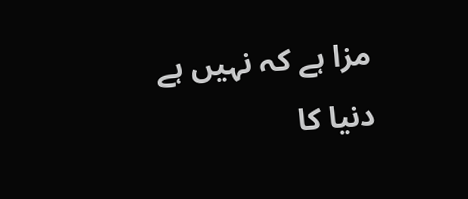مزا ہے کہ نہیں ہے
دنیا کا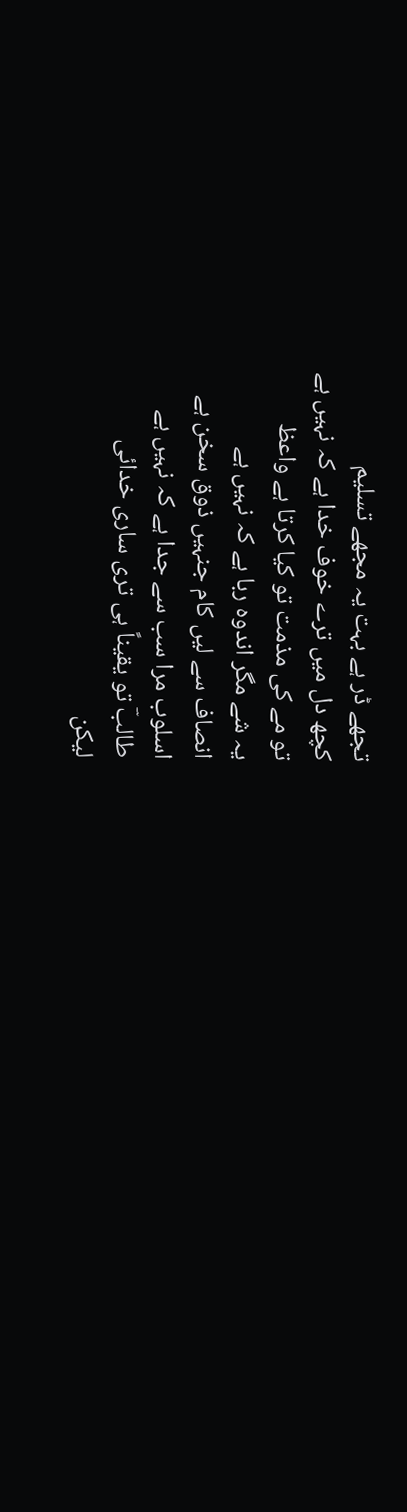تجھے ڈر ہے بہت یہ مجھے تسلیم
کچھ دل میں ترے خوف خدا ہے کہ نہیں ہے
تو مے کی مذمت تو کیا کرتا ہے واعظ
یہ شے مگر اندوہ ربا ہے کہ نہیں ہے
انصاف سے لیں کام جنہیں ذوق سخن ہے
اسلوب مرا سب سے جدا ہے کہ نہیں ہے
طالبؔ تو یقیناً ہی تری ساری خدائی
لیکن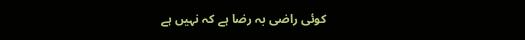کوئی راضی بہ رضا ہے کہ نہیں ہے